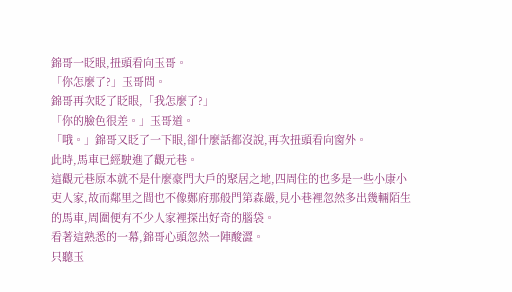錦哥一眨眼,扭頭看向玉哥。
「你怎麼了?」玉哥問。
錦哥再次眨了眨眼,「我怎麼了?」
「你的臉色很差。」玉哥道。
「哦。」錦哥又眨了一下眼,卻什麼話都沒說,再次扭頭看向窗外。
此時,馬車已經駛進了觀元巷。
這觀元巷原本就不是什麼豪門大戶的聚居之地,四周住的也多是一些小康小吏人家,故而鄰里之間也不像鄭府那般門第森嚴,見小巷裡忽然多出幾輛陌生的馬車,周圍便有不少人家裡探出好奇的腦袋。
看著這熟悉的一幕,錦哥心頭忽然一陣酸澀。
只聽玉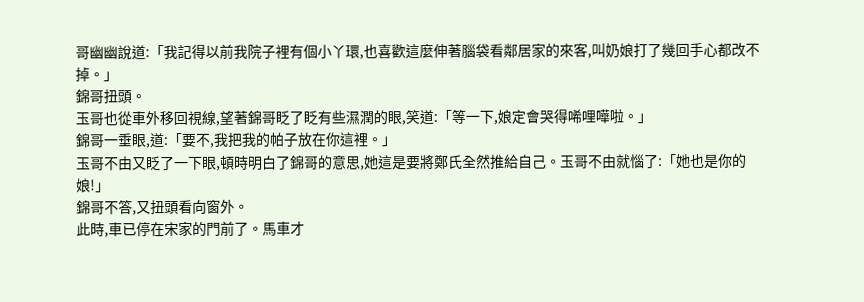哥幽幽說道:「我記得以前我院子裡有個小丫環,也喜歡這麼伸著腦袋看鄰居家的來客,叫奶娘打了幾回手心都改不掉。」
錦哥扭頭。
玉哥也從車外移回視線,望著錦哥眨了眨有些濕潤的眼,笑道:「等一下,娘定會哭得唏哩嘩啦。」
錦哥一垂眼,道:「要不,我把我的帕子放在你這裡。」
玉哥不由又眨了一下眼,頓時明白了錦哥的意思,她這是要將鄭氏全然推給自己。玉哥不由就惱了:「她也是你的娘!」
錦哥不答,又扭頭看向窗外。
此時,車已停在宋家的門前了。馬車才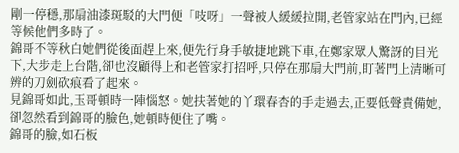剛一停穩,那扇油漆斑駁的大門便「吱呀」一聲被人緩緩拉開,老管家站在門內,已經等候他們多時了。
錦哥不等秋白她們從後面趕上來,便先行身手敏捷地跳下車,在鄭家眾人驚訝的目光下,大步走上台階,卻也沒顧得上和老管家打招呼,只停在那扇大門前,盯著門上清晰可辨的刀劍砍痕看了起來。
見錦哥如此,玉哥頓時一陣惱怒。她扶著她的丫環春杏的手走過去,正要低聲責備她,卻忽然看到錦哥的臉色,她頓時便住了嘴。
錦哥的臉,如石板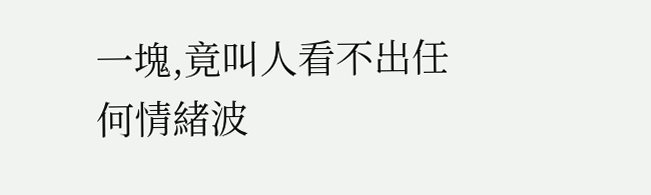一塊,竟叫人看不出任何情緒波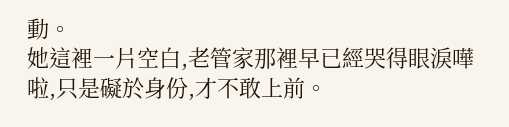動。
她這裡一片空白,老管家那裡早已經哭得眼淚嘩啦,只是礙於身份,才不敢上前。